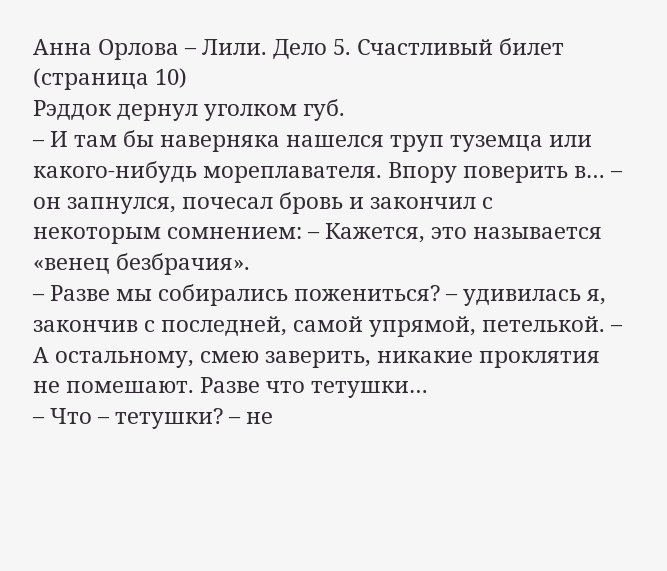Анна Орлова – Лили. Дело 5. Счастливый билет (страница 10)
Рэддок дернул уголком губ.
– И там бы наверняка нашелся труп туземца или какого-нибудь мореплавателя. Впору поверить в… – он запнулся, почесал бровь и закончил с некоторым сомнением: – Кажется, это называется «венец безбрачия».
– Разве мы собирались пожениться? – удивилась я, закончив с последней, самой упрямой, петелькой. – А остальному, смею заверить, никакие проклятия не помешают. Разве что тетушки…
– Что – тетушки? – не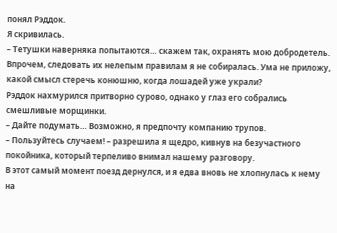понял Рэддок.
Я скривилась.
– Тетушки наверняка попытаются… скажем так, охранять мою добродетель.
Впрочем, следовать их нелепым правилам я не собиралась. Ума не приложу, какой смысл стеречь конюшню, когда лошадей уже украли?
Рэддок нахмурился притворно сурово, однако у глаз его собрались смешливые морщинки.
– Дайте подумать… Возможно, я предпочту компанию трупов.
– Пользуйтесь случаем! – разрешила я щедро, кивнув на безучастного покойника, который терпеливо внимал нашему разговору.
В этот самый момент поезд дернулся, и я едва вновь не хлопнулась к нему на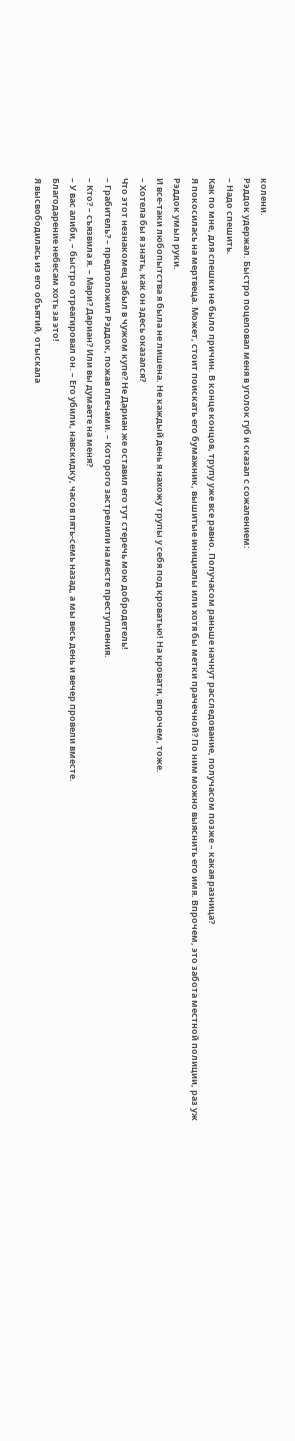колени.
Рэддок удержал. Быстро поцеловал меня в уголок губ и сказал с сожалением:
– Надо спешить.
Как по мне, для спешки не было причин. В конце концов, трупу уже все равно. Получасом раньше начнут расследование, получасом позже – какая разница?
Я покосилась на мертвеца. Может, стоит поискать его бумажник, вышитые инициалы или хотя бы метки прачечной? По ним можно выяснить его имя. Впрочем, это забота местной полиции, раз уж Рэддок умыл руки.
И все-таки любопытства я была не лишена. Не каждый день я нахожу трупы у себя под кроватью! На кровати, впрочем, тоже.
– Хотела бы я знать, как он здесь оказался?
Что этот незнакомец забыл в чужом купе? Не Дариан же оставил его тут стеречь мою добродетель!
– Грабитель? – предположил Рэддок, пожав плечами. – Которого застрелили на месте преступления.
– Кто? – съязвила я. – Мари? Дариан? Или вы думаете на меня?
– У вас алиби, – быстро отреагировал он. – Его убили, навскидку, часов пять-семь назад, а мы весь день и вечер провели вместе.
Благодарение небесам хоть за это!
Я высвободилась из его объятий, отыскала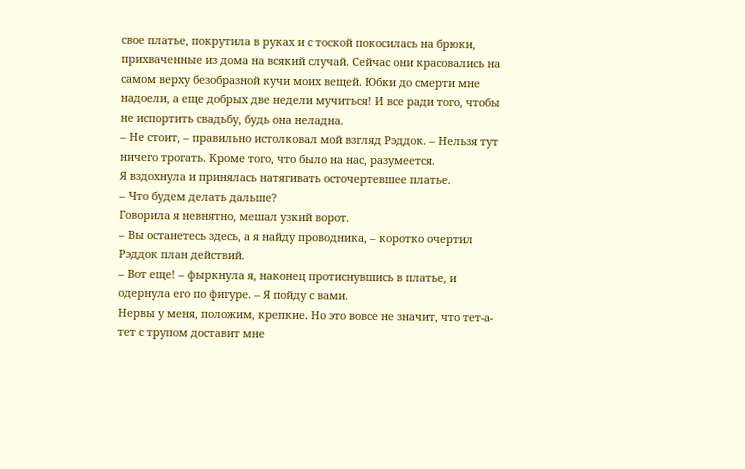свое платье, покрутила в руках и с тоской покосилась на брюки, прихваченные из дома на всякий случай. Сейчас они красовались на самом верху безобразной кучи моих вещей. Юбки до смерти мне надоели, а еще добрых две недели мучиться! И все ради того, чтобы не испортить свадьбу, будь она неладна.
– Не стоит, – правильно истолковал мой взгляд Рэддок. – Нельзя тут ничего трогать. Кроме того, что было на нас, разумеется.
Я вздохнула и принялась натягивать осточертевшее платье.
– Что будем делать дальше?
Говорила я невнятно, мешал узкий ворот.
– Вы останетесь здесь, а я найду проводника, – коротко очертил Рэддок план действий.
– Вот еще! – фыркнула я, наконец протиснувшись в платье, и одернула его по фигуре. – Я пойду с вами.
Нервы у меня, положим, крепкие. Но это вовсе не значит, что тет-а-тет с трупом доставит мне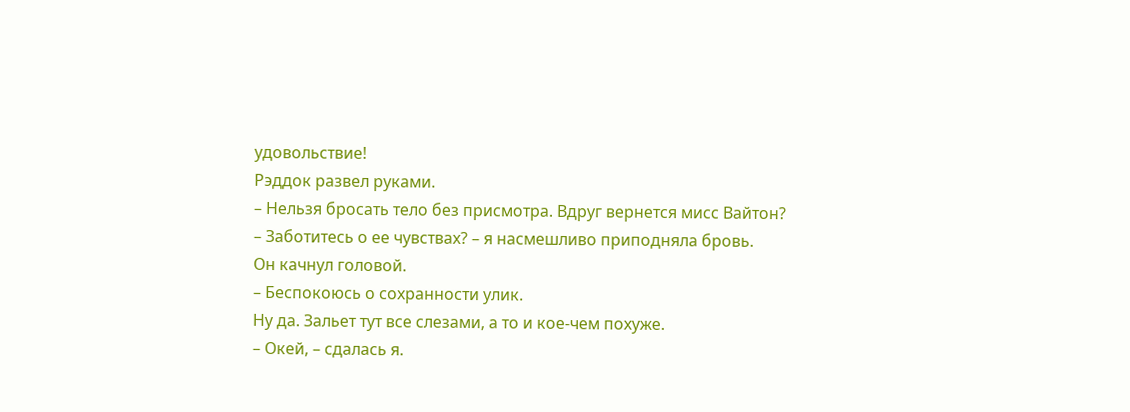удовольствие!
Рэддок развел руками.
– Нельзя бросать тело без присмотра. Вдруг вернется мисс Вайтон?
– Заботитесь о ее чувствах? – я насмешливо приподняла бровь.
Он качнул головой.
– Беспокоюсь о сохранности улик.
Ну да. Зальет тут все слезами, а то и кое-чем похуже.
– Окей, – сдалась я.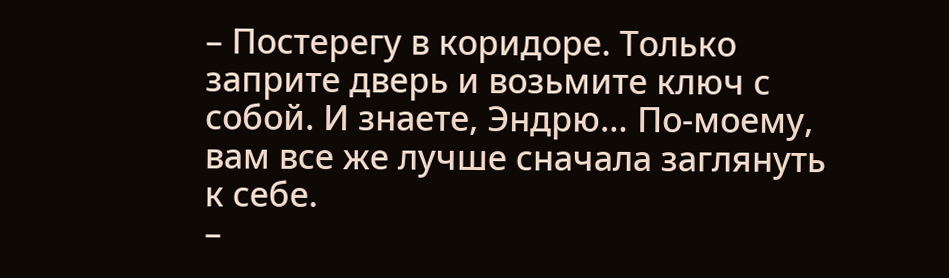– Постерегу в коридоре. Только заприте дверь и возьмите ключ с собой. И знаете, Эндрю… По-моему, вам все же лучше сначала заглянуть к себе.
–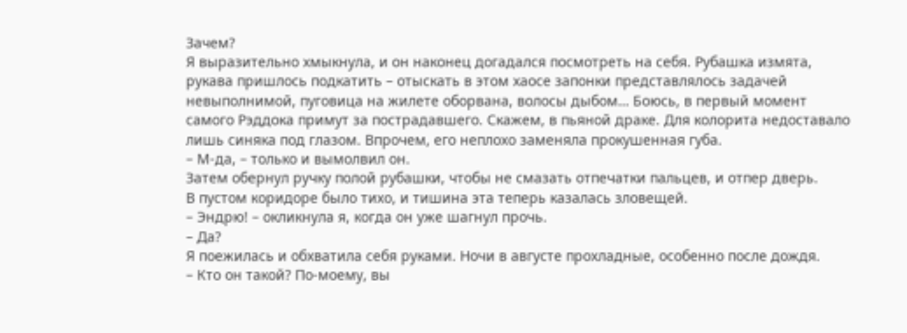Зачем?
Я выразительно хмыкнула, и он наконец догадался посмотреть на себя. Рубашка измята, рукава пришлось подкатить – отыскать в этом хаосе запонки представлялось задачей невыполнимой, пуговица на жилете оборвана, волосы дыбом… Боюсь, в первый момент самого Рэддока примут за пострадавшего. Скажем, в пьяной драке. Для колорита недоставало лишь синяка под глазом. Впрочем, его неплохо заменяла прокушенная губа.
– М-да, – только и вымолвил он.
Затем обернул ручку полой рубашки, чтобы не смазать отпечатки пальцев, и отпер дверь.
В пустом коридоре было тихо, и тишина эта теперь казалась зловещей.
– Эндрю! – окликнула я, когда он уже шагнул прочь.
– Да?
Я поежилась и обхватила себя руками. Ночи в августе прохладные, особенно после дождя.
– Кто он такой? По-моему, вы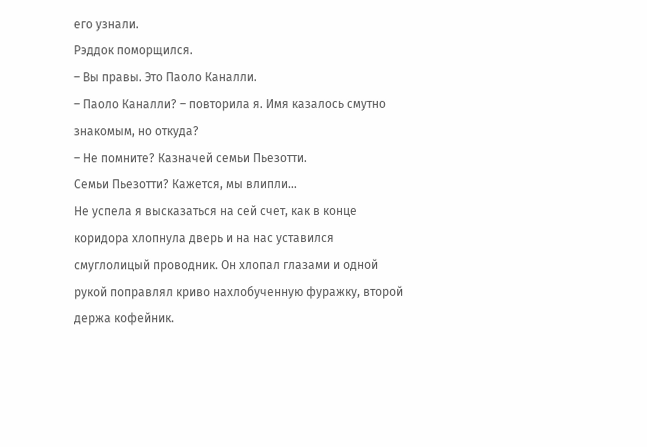его узнали.
Рэддок поморщился.
– Вы правы. Это Паоло Каналли.
– Паоло Каналли? – повторила я. Имя казалось смутно знакомым, но откуда?
– Не помните? Казначей семьи Пьезотти.
Семьи Пьезотти? Кажется, мы влипли…
Не успела я высказаться на сей счет, как в конце коридора хлопнула дверь и на нас уставился смуглолицый проводник. Он хлопал глазами и одной рукой поправлял криво нахлобученную фуражку, второй держа кофейник.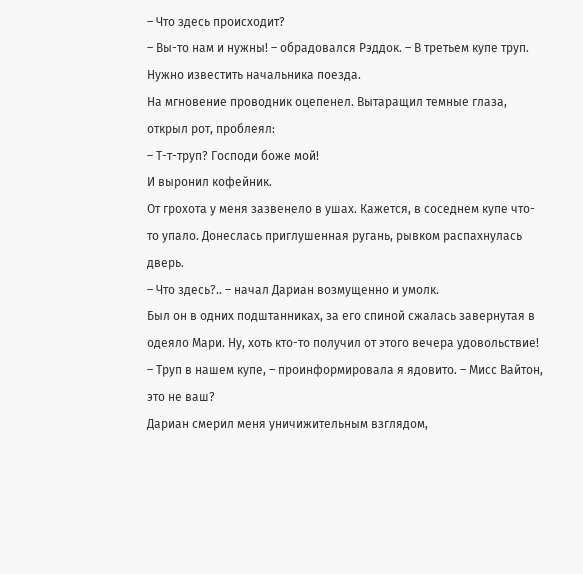– Что здесь происходит?
– Вы-то нам и нужны! – обрадовался Рэддок. – В третьем купе труп. Нужно известить начальника поезда.
На мгновение проводник оцепенел. Вытаращил темные глаза, открыл рот, проблеял:
– Т-т-труп? Господи боже мой!
И выронил кофейник.
От грохота у меня зазвенело в ушах. Кажется, в соседнем купе что-то упало. Донеслась приглушенная ругань, рывком распахнулась дверь.
– Что здесь?.. – начал Дариан возмущенно и умолк.
Был он в одних подштанниках, за его спиной сжалась завернутая в одеяло Мари. Ну, хоть кто-то получил от этого вечера удовольствие!
– Труп в нашем купе, – проинформировала я ядовито. – Мисс Вайтон, это не ваш?
Дариан смерил меня уничижительным взглядом,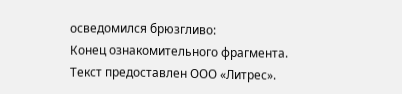осведомился брюзгливо:
Конец ознакомительного фрагмента.
Текст предоставлен ООО «Литрес».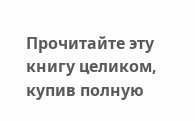Прочитайте эту книгу целиком, купив полную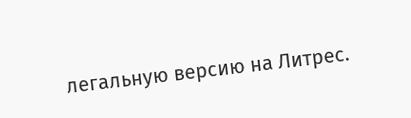легальную версию на Литрес.